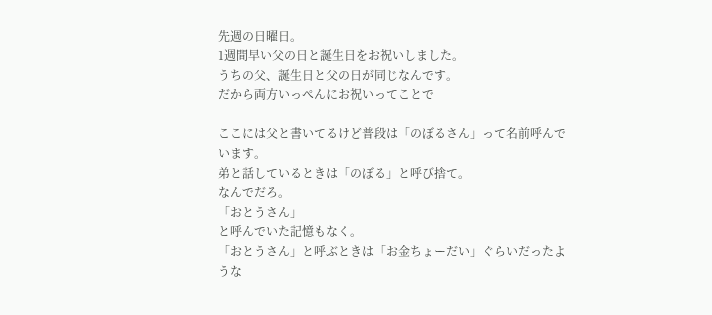先週の日曜日。
1週間早い父の日と誕生日をお祝いしました。
うちの父、誕生日と父の日が同じなんです。
だから両方いっぺんにお祝いってことで

ここには父と書いてるけど普段は「のぼるさん」って名前呼んでいます。
弟と話しているときは「のぼる」と呼び捨て。
なんでだろ。
「おとうさん」
と呼んでいた記憶もなく。
「おとうさん」と呼ぶときは「お金ちょーだい」ぐらいだったような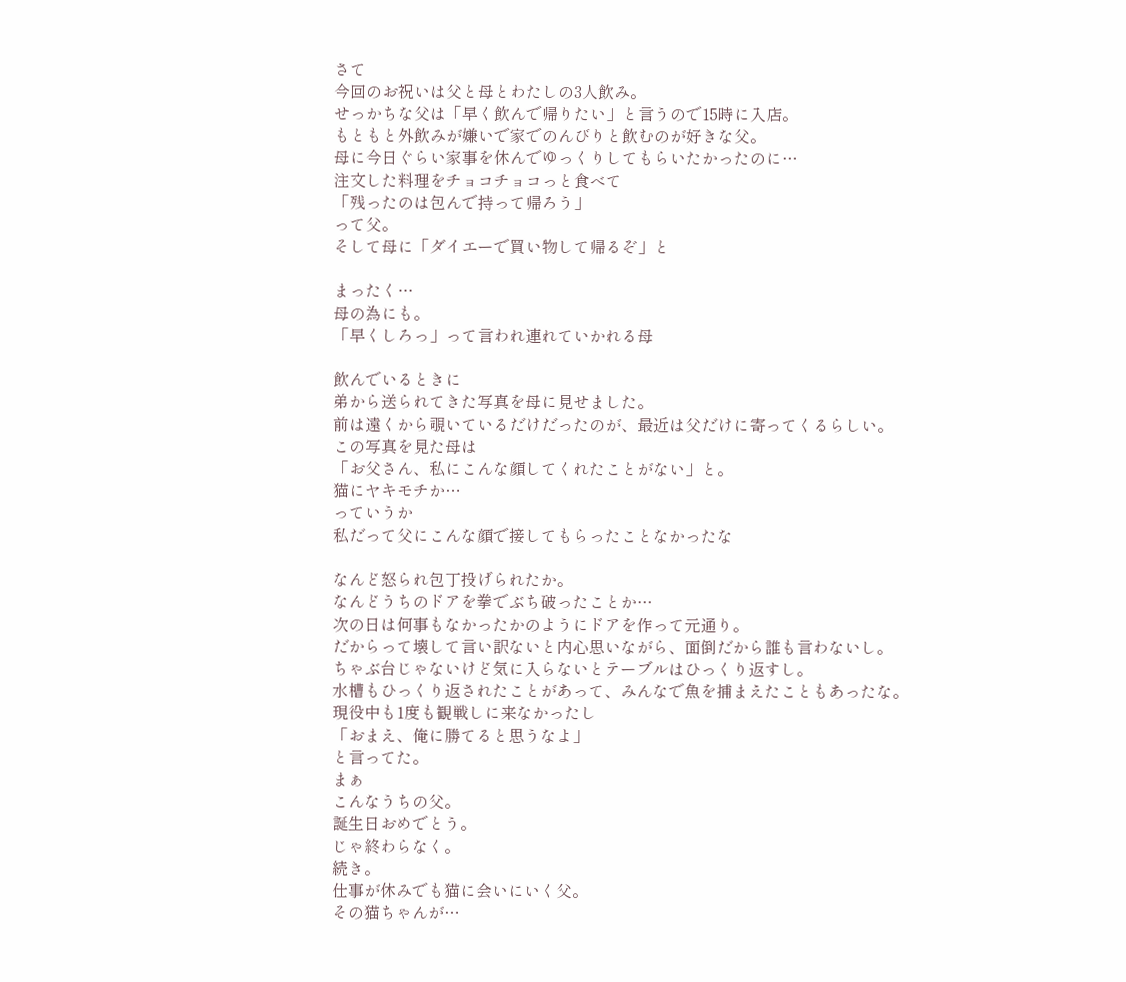さて
今回のお祝いは父と母とわたしの3人飲み。
せっかちな父は「早く飲んで帰りたい」と言うので15時に入店。
もともと外飲みが嫌いで家でのんびりと飲むのが好きな父。
母に今日ぐらい家事を休んでゆっくりしてもらいたかったのに…
注文した料理をチョコチョコっと食べて
「残ったのは包んで持って帰ろう」
って父。
そして母に「ダイエーで買い物して帰るぞ」と

まったく…
母の為にも。
「早くしろっ」って言われ連れていかれる母

飲んでいるときに
弟から送られてきた写真を母に見せました。
前は遠くから覗いているだけだったのが、最近は父だけに寄ってくるらしい。
この写真を見た母は
「お父さん、私にこんな顔してくれたことがない」と。
猫にヤキモチか…
っていうか
私だって父にこんな顔で接してもらったことなかったな

なんど怒られ包丁投げられたか。
なんどうちのドアを拳でぶち破ったことか…
次の日は何事もなかったかのようにドアを作って元通り。
だからって壊して言い訳ないと内心思いながら、面倒だから誰も言わないし。
ちゃぶ台じゃないけど気に入らないとテーブルはひっくり返すし。
水槽もひっくり返されたことがあって、みんなで魚を捕まえたこともあったな。
現役中も1度も観戦しに来なかったし
「おまえ、俺に勝てると思うなよ」
と言ってた。
まぁ
こんなうちの父。
誕生日おめでとう。
じゃ終わらなく。
続き。
仕事が休みでも猫に会いにいく父。
その猫ちゃんが…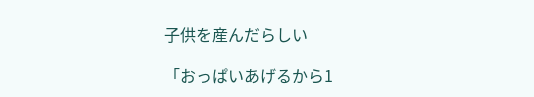子供を産んだらしい

「おっぱいあげるから1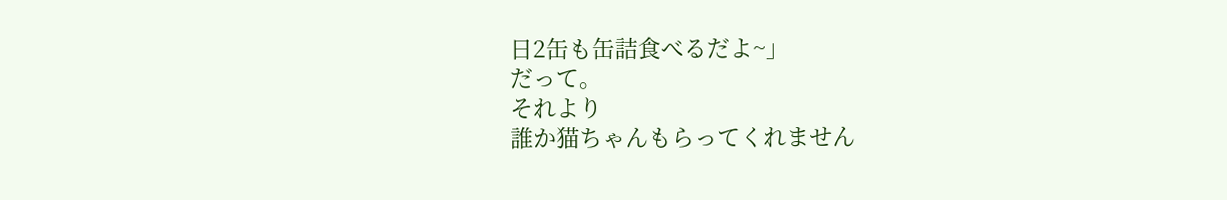日2缶も缶詰食べるだよ~」
だって。
それより
誰か猫ちゃんもらってくれません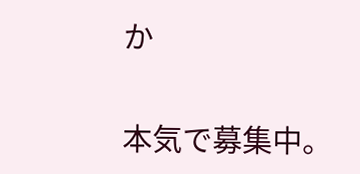か

本気で募集中。